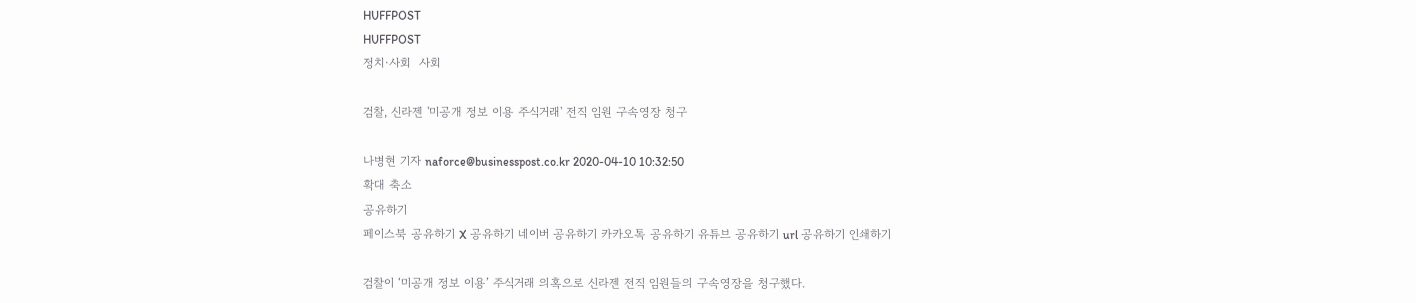HUFFPOST
HUFFPOST
정치·사회  사회

검찰, 신라젠 '미공개 정보 이용 주식거래' 전직 임원 구속영장 청구

나병현 기자 naforce@businesspost.co.kr 2020-04-10 10:32:50
확대 축소
공유하기
페이스북 공유하기 X 공유하기 네이버 공유하기 카카오톡 공유하기 유튜브 공유하기 url 공유하기 인쇄하기

검찰이 ‘미공개 정보 이용’ 주식거래 의혹으로 신라젠 전직 임원들의 구속영장을 청구했다.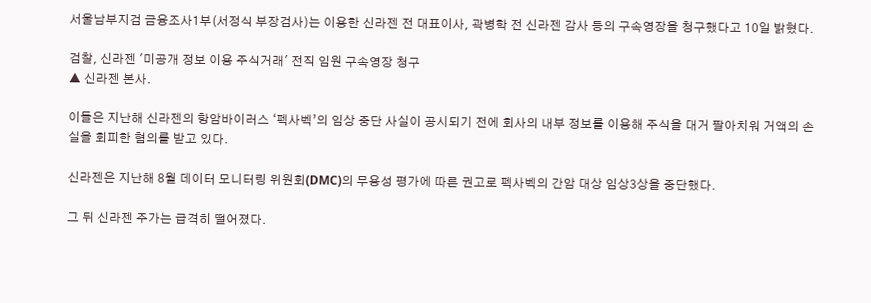서울남부지검 금융조사1부(서정식 부장검사)는 이용한 신라젠 전 대표이사, 곽병학 전 신라젠 감사 등의 구속영장을 청구했다고 10일 밝혔다.

검찰, 신라젠 '미공개 정보 이용 주식거래' 전직 임원 구속영장 청구
▲ 신라젠 본사.

이들은 지난해 신라젠의 항암바이러스 ‘펙사벡’의 임상 중단 사실이 공시되기 전에 회사의 내부 정보를 이용해 주식을 대거 팔아치워 거액의 손실을 회피한 혐의를 받고 있다.

신라젠은 지난해 8월 데이터 모니터링 위원회(DMC)의 무용성 평가에 따른 권고로 펙사벡의 간암 대상 임상3상을 중단했다.

그 뒤 신라젠 주가는 급격히 떨어졌다.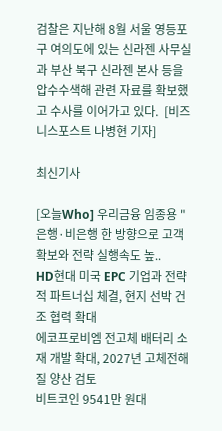검찰은 지난해 8월 서울 영등포구 여의도에 있는 신라젠 사무실과 부산 북구 신라젠 본사 등을 압수수색해 관련 자료를 확보했고 수사를 이어가고 있다.  [비즈니스포스트 나병현 기자]

최신기사

[오늘Who] 우리금융 임종용 "은행·비은행 한 방향으로 고객 확보와 전략 실행속도 높..
HD현대 미국 EPC 기업과 전략적 파트너십 체결, 현지 선박 건조 협력 확대
에코프로비엠 전고체 배터리 소재 개발 확대, 2027년 고체전해질 양산 검토
비트코인 9541만 원대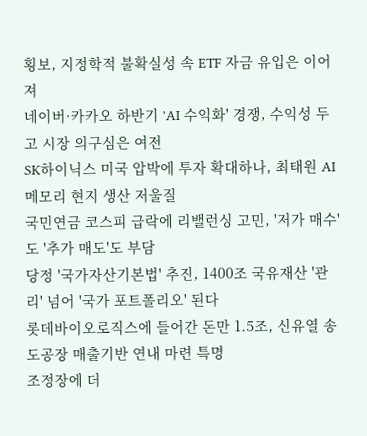횡보, 지정학적 불확실성 속 ETF 자금 유입은 이어져
네이버·카카오 하반기 'AI 수익화' 경쟁, 수익성 두고 시장 의구심은 여전
SK하이닉스 미국 압박에 투자 확대하나, 최태원 AI메모리 현지 생산 저울질
국민연금 코스피 급락에 리밸런싱 고민, '저가 매수'도 '추가 매도'도 부담
당정 '국가자산기본법' 추진, 1400조 국유재산 '관리' 넘어 '국가 포트폴리오' 된다
롯데바이오로직스에 들어간 돈만 1.5조, 신유열 송도공장 매출기반 연내 마련 특명
조정장에 더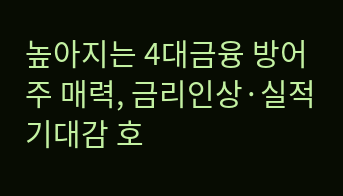높아지는 4대금융 방어주 매력, 금리인상·실적기대감 호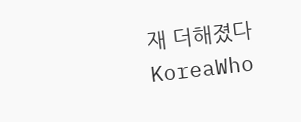재 더해졌다
KoreaWho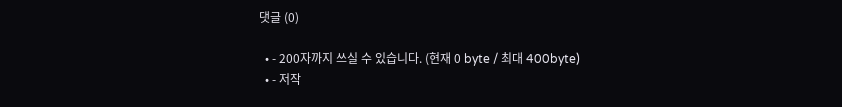댓글 (0)

  • - 200자까지 쓰실 수 있습니다. (현재 0 byte / 최대 400byte)
  • - 저작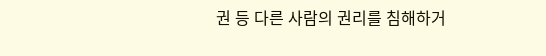권 등 다른 사람의 권리를 침해하거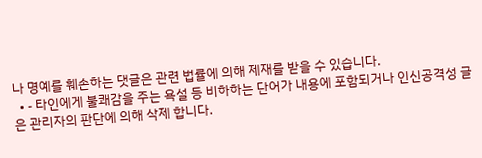나 명예를 훼손하는 댓글은 관련 법률에 의해 제재를 받을 수 있습니다.
  • - 타인에게 불쾌감을 주는 욕설 등 비하하는 단어가 내용에 포함되거나 인신공격성 글은 관리자의 판단에 의해 삭제 합니다.